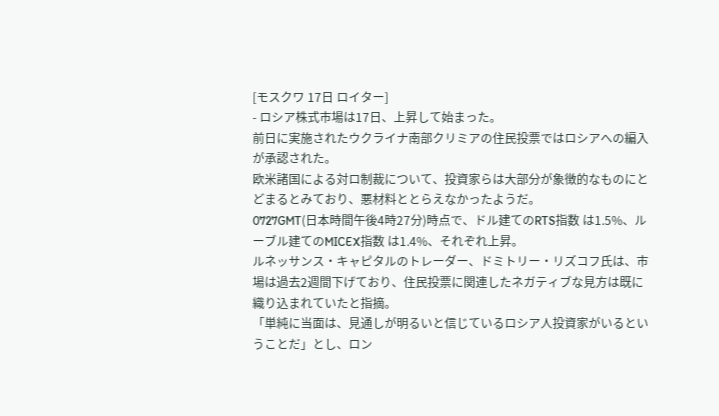[モスクワ 17日 ロイター]
- ロシア株式市場は17日、上昇して始まった。
前日に実施されたウクライナ南部クリミアの住民投票ではロシアへの編入が承認された。
欧米諸国による対ロ制裁について、投資家らは大部分が象徴的なものにとどまるとみており、悪材料ととらえなかったようだ。
0727GMT(日本時間午後4時27分)時点で、ドル建てのRTS指数 は1.5%、ルーブル建てのMICEX指数 は1.4%、それぞれ上昇。
ルネッサンス・キャピタルのトレーダー、ドミトリー・リズコフ氏は、市場は過去2週間下げており、住民投票に関連したネガティブな見方は既に織り込まれていたと指摘。
「単純に当面は、見通しが明るいと信じているロシア人投資家がいるということだ」とし、ロン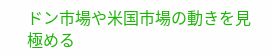ドン市場や米国市場の動きを見極める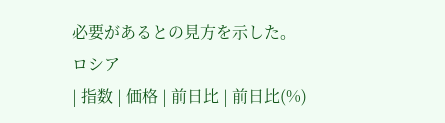必要があるとの見方を示した。
ロシア
| 指数 | 価格 | 前日比 | 前日比(%)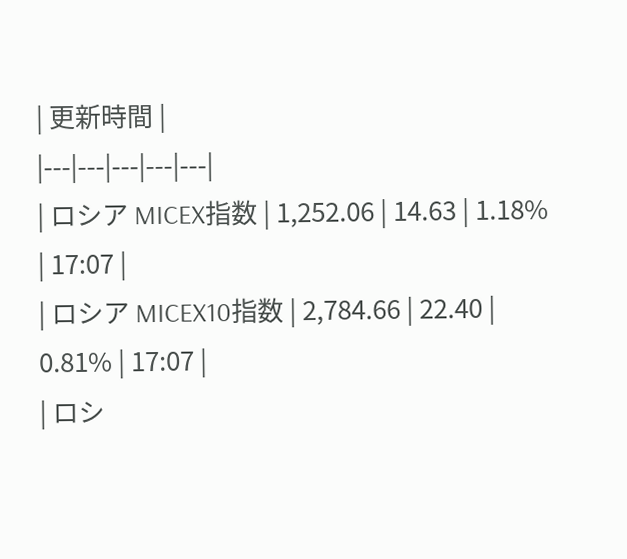| 更新時間 |
|---|---|---|---|---|
| ロシア MICEX指数 | 1,252.06 | 14.63 | 1.18% | 17:07 |
| ロシア MICEX10指数 | 2,784.66 | 22.40 | 0.81% | 17:07 |
| ロシ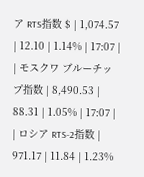ア RTS指数 $ | 1,074.57 | 12.10 | 1.14% | 17:07 |
| モスクワ ブルーチップ指数 | 8,490.53 | 88.31 | 1.05% | 17:07 |
| ロシア RTS-2指数 | 971.17 | 11.84 | 1.23%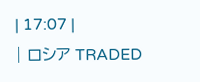| 17:07 |
| ロシア TRADED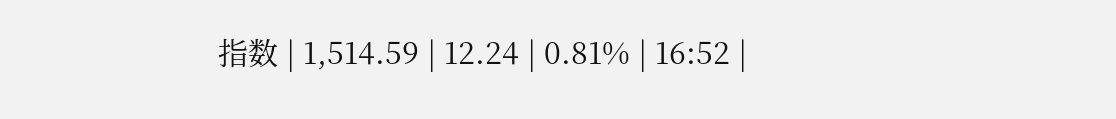指数 | 1,514.59 | 12.24 | 0.81% | 16:52 |